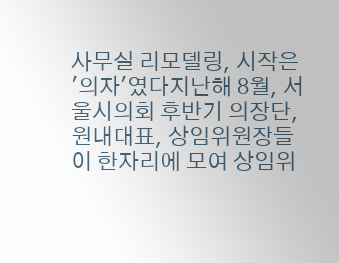사무실 리모델링, 시작은 '의자'였다지난해 8월, 서울시의회 후반기 의장단, 원내대표, 상임위원장들이 한자리에 모여 상임위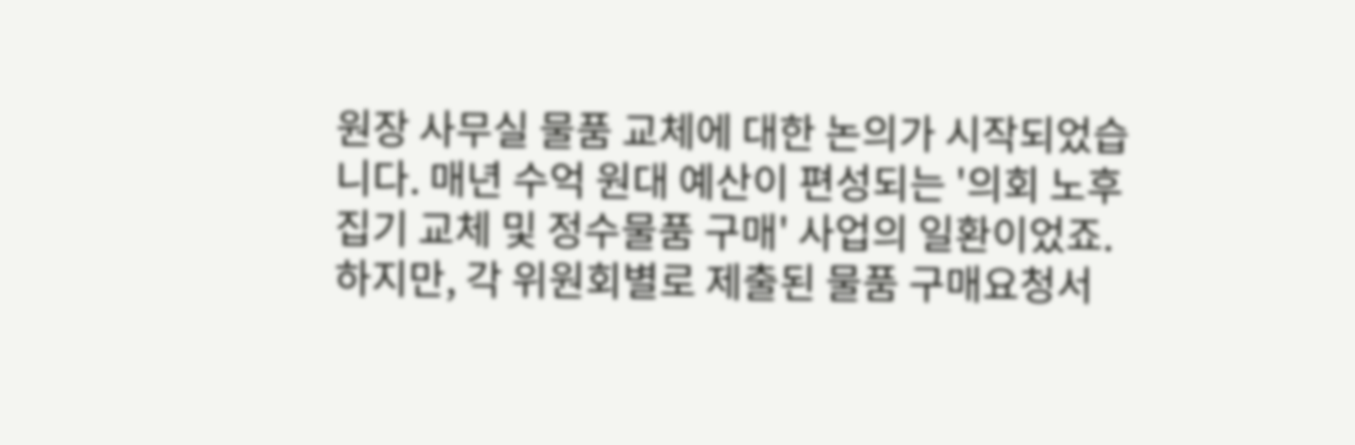원장 사무실 물품 교체에 대한 논의가 시작되었습니다. 매년 수억 원대 예산이 편성되는 '의회 노후집기 교체 및 정수물품 구매' 사업의 일환이었죠. 하지만, 각 위원회별로 제출된 물품 구매요청서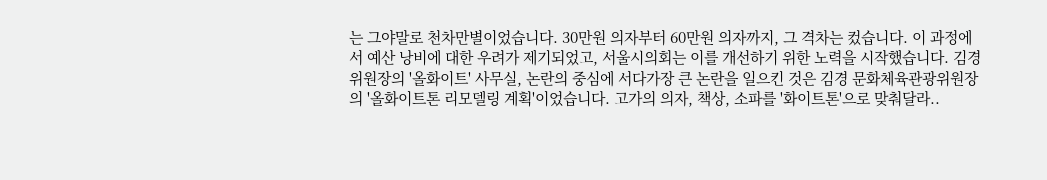는 그야말로 천차만별이었습니다. 30만원 의자부터 60만원 의자까지, 그 격차는 컸습니다. 이 과정에서 예산 낭비에 대한 우려가 제기되었고, 서울시의회는 이를 개선하기 위한 노력을 시작했습니다. 김경 위원장의 '올화이트' 사무실, 논란의 중심에 서다가장 큰 논란을 일으킨 것은 김경 문화체육관광위원장의 '올화이트톤 리모델링 계획'이었습니다. 고가의 의자, 책상, 소파를 '화이트톤'으로 맞춰달라..